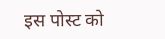इस पोस्ट को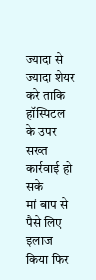ज्यादा से ज्यादा शेयर करे ताकि हॉस्पिटल के उपर सख्त कार्रवाई हो सके
मां बाप से पैसे लिए इलाज किया फिर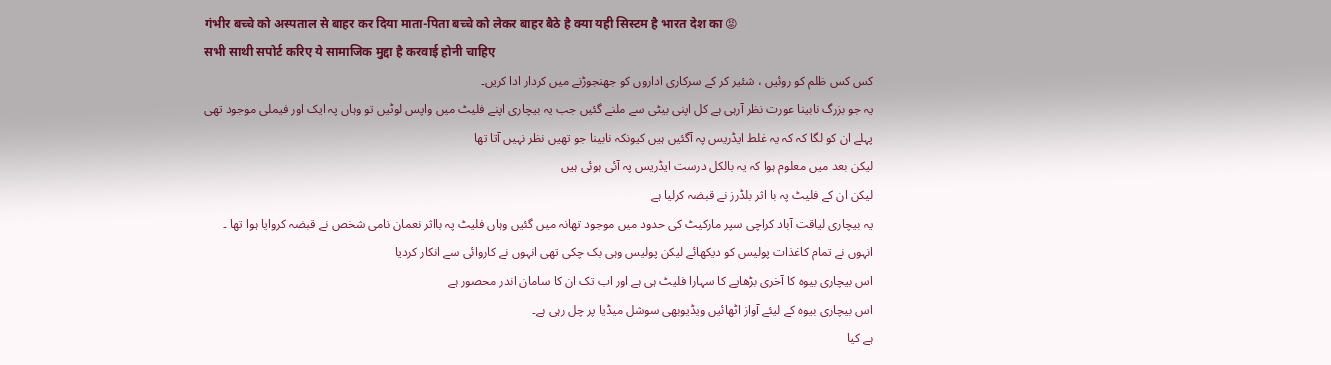गंभीर बच्चे को अस्पताल से बाहर कर दिया माता-पिता बच्चे को लेकर बाहर बैठे है क्या यही सिस्टम है भारत देश का 😡
सभी साथी सपोर्ट करिए ये सामाजिक मुद्दा है करवाई होनी चाहिए
کس کس ظلم کو روئیں ، شئیر کر کے سرکاری اداروں کو جھنجوڑنے میں کردار ادا کریں۔
یہ جو بزرگ نابینا عورت نظر آرہی ہے کل اپنی بیٹی سے ملنے گئیں جب یہ بیچاری اپنے فلیٹ میں واپس لوٹیں تو وہاں پہ ایک اور فیملی موجود تھی
پہلے ان کو لگا کہ کہ یہ غلط ایڈریس پہ آگئیں ہیں کیونکہ نابینا جو تھیں نظر نہیں آتا تھا
لیکن بعد میں معلوم ہوا کہ یہ بالکل درست ایڈریس پہ آئی ہوئی ہیں
لیکن ان کے فلیٹ پہ با اثر بلڈرز نے قبضہ کرلیا ہے
یہ بیچاری لیاقت آباد کراچی سپر مارکیٹ کی حدود میں موجود تھانہ میں گئیں وہاں فلیٹ پہ بااثر نعمان نامی شخص نے قبضہ کروایا ہوا تھا ۔
انہوں نے تمام کاغذات پولیس کو دیکھائے لیکن پولیس وہی بک چکی تھی انہوں نے کاروائی سے انکار کردیا
اس بیچاری بیوہ کا آخری بڑھاپے کا سہارا فلیٹ ہی ہے اور اب تک ان کا سامان اندر محصور ہے
اس بیچاری بیوہ کے لیئے آواز اٹھائیں ویڈیوبھی سوشل میڈیا پر چل رہی ہے۔
ہے کیا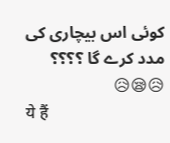کوئی اس بیچاری کی مدد کرے گا ؟؟؟؟
😥😪😥
ये हैं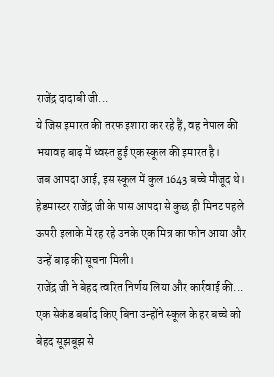राजेंद्र दादाबी जी...
ये जिस इमारत की तरफ इशारा कर रहे हैं, वह नेपाल की भयावह बाढ़ में ध्वस्त हुई एक स्कूल की इमारत है।
जब आपदा आई, इस स्कूल में कुल 1643 बच्चे मौजूद थे।
हेडमास्टर राजेंद्र जी के पास आपदा से कुछ ही मिनट पहले ऊपरी इलाके में रह रहे उनके एक मित्र का फोन आया और उन्हें बाढ़ की सूचना मिली।
राजेंद्र जी ने बेहद त्वरित निर्णय लिया और कार्रवाई की... एक सेकंड बर्बाद किए बिना उन्होंने स्कूल के हर बच्चे को बेहद सूझबूझ से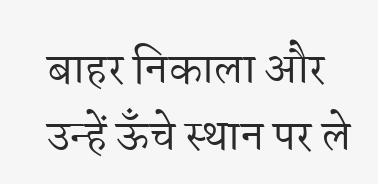बाहर निकाला और उन्हें ऊँचे स्थान पर ले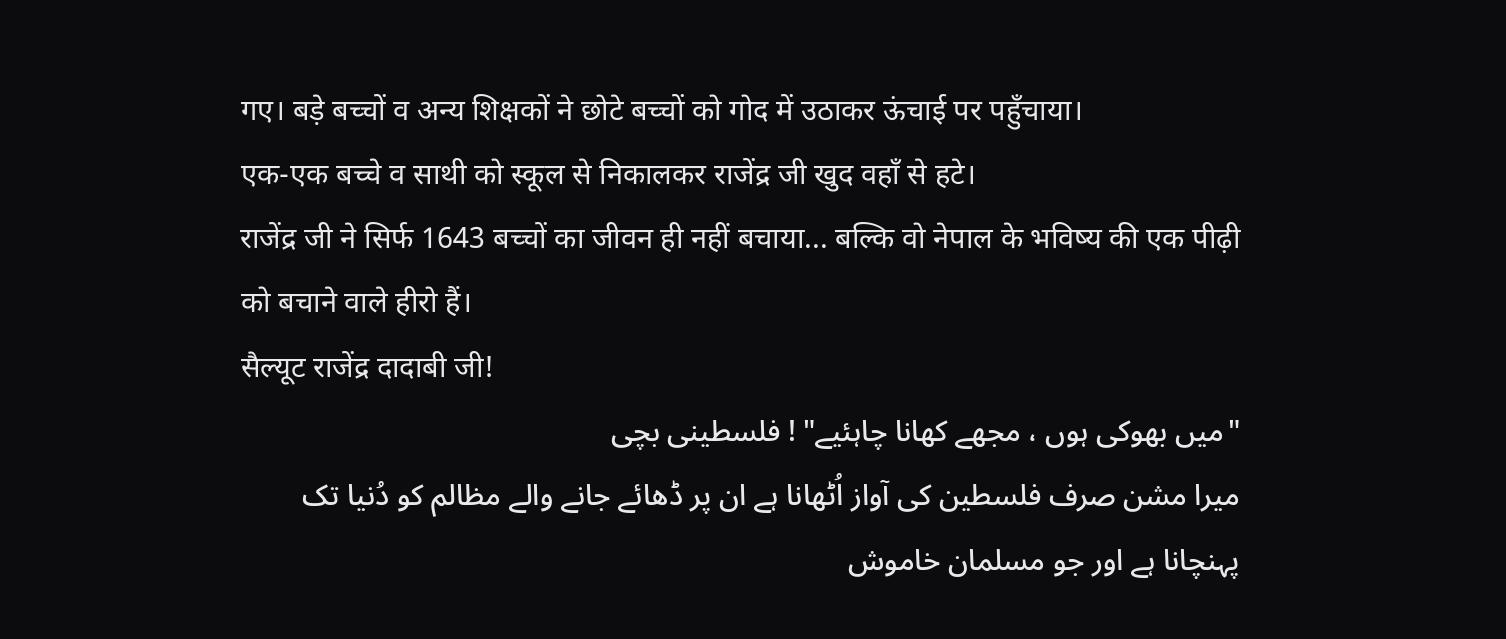गए। बड़े बच्चों व अन्य शिक्षकों ने छोटे बच्चों को गोद में उठाकर ऊंचाई पर पहुँचाया।
एक-एक बच्चे व साथी को स्कूल से निकालकर राजेंद्र जी खुद वहाँ से हटे।
राजेंद्र जी ने सिर्फ 1643 बच्चों का जीवन ही नहीं बचाया... बल्कि वो नेपाल के भविष्य की एक पीढ़ी को बचाने वाले हीरो हैं।
सैल्यूट राजेंद्र दादाबी जी!
"میں بھوکی ہوں ، مجھے کھانا چاہئیے" ! فلسطینی بچی
میرا مشن صرف فلسطین کی آواز اُٹھانا ہے ان پر ڈھائے جانے والے مظالم کو دُنیا تک پہنچانا ہے اور جو مسلمان خاموش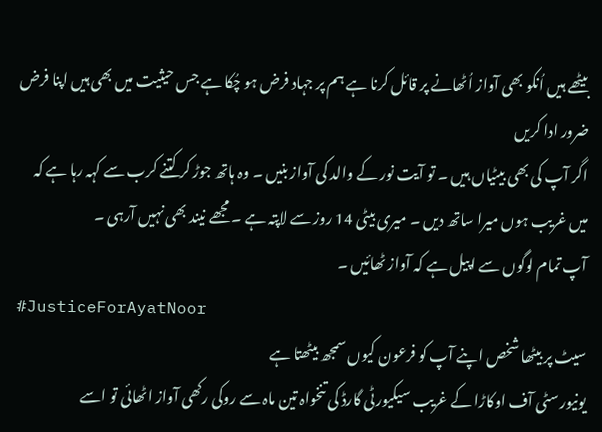بیٹھے ہیں اُنکو بھی آواز اُٹھانے پر قائل کرنا ہے ہم پر جہاد فرض ہو چُکا ہے جس حیثیت میں بھی ہیں اپنا فرض ضرور ادا کریں
اگر آپ کی بھی بیٹیاں ہیں ۔ تو آیت نور کے والد کی آواز بنیں ۔ وہ ہاتھ جوڑ کر کتنے کرب سے کہہ رہا ہے کہ میں غریب ہوں میرا ساتھ دیں ۔ میری بیٹی 14 روز سے لاپتہ ہے ۔ مجھے نیند بھی نہیں آرہی ۔
آپ تمام لوگوں سے اپیل ہے کہ آواز ٹھائیں ۔
#JusticeForAyatNoor
سیٹ پر بیٹھا شخص اپنے آپ کو فرعون کیوں سمجھ بیٹھتا ہے
یونیورسٹی آف اوکاڑا کے غریب سیکیورٹی گارڈ کی تنخواہ تین ماہ سے روکی رکھی آواز اٹھائی تو اسے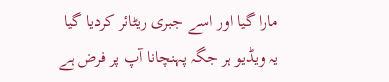مارا گیا اور اسے جبری ریٹائر کردیا گیا
یہ ویڈیو ہر جگہ پہنچانا آپ پر فرض ہے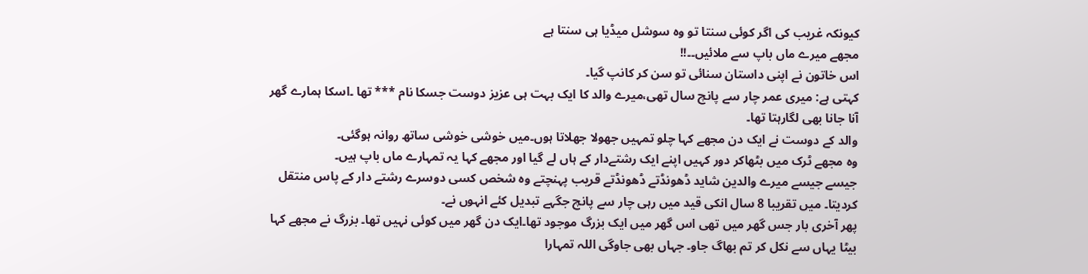کیونکہ غریب کی اگر کوئی سنتا تو وہ سوشل میڈیا ہی سنتا ہے
مجھے میرے ماں باپ سے ملائیں۔۔!!
اس خاتون نے اپنی داستان سنائی تو سن کر کانپ گیا۔
کہتی ہے: میری عمر چار سے پانچ سال تھی،میرے والد کا ایک بہت ہی عزیز دوست جسکا نام *** تھا ۔اسکا ہمارے گھر آنا جانا بھی لگارہتا تھا۔
والد کے دوست نے ایک دن مجھے کہا چلو تمہیں جھولا جھلاتا ہوں۔میں خوشی خوشی ساتھ روانہ ہوگئی۔
وہ مجھے ٹرک میں بٹھاکر دور کہیں اپنے ایک رشتےدار کے ہاں لے گیا اور مجھے کہا یہ تمہارے ماں باپ ہیں۔
جیسے جیسے میرے والدین شاید ڈھونڈتے ڈھونڈتے قریب پہنچتے وہ شخص کسی دوسرے رشتے دار کے پاس منتقل کردیتا۔ میں تقریبا 8 سال انکی قید میں رہی چار سے پانچ جگہے تبدیل کئے انہوں نے۔
پھر آخری بار جس گھر میں تھی اس گھر میں ایک بزرگ موجود تھا۔ایک دن گھر میں کوئی نہیں تھا۔ بزرگ نے مجھے کہا بیٹا یہاں سے نکل کر تم بھاگ جاو۔ جہاں بھی جاوگی اللہ تمہارا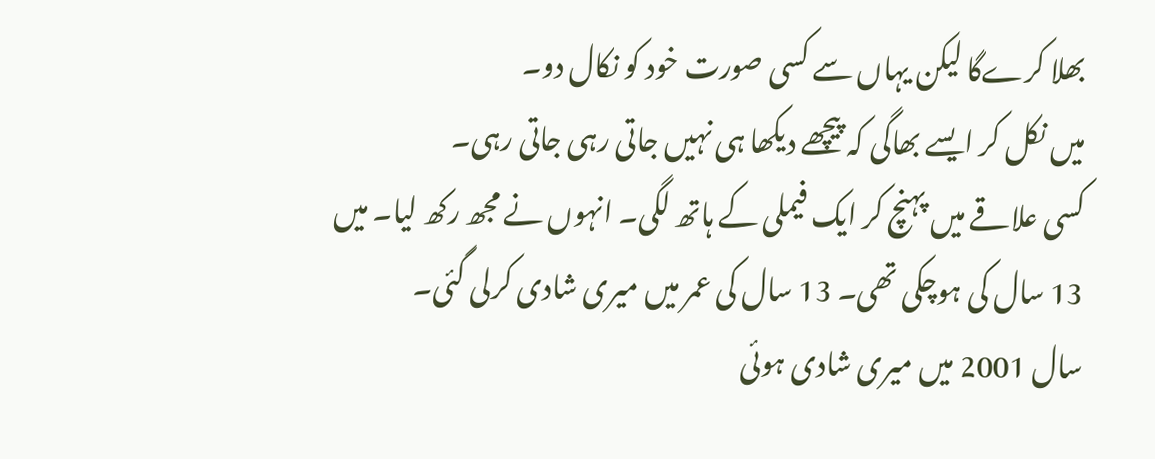بھلا کرےگا لیکن یہاں سے کسی صورت خود کو نکال دو۔
میں نکل کر ایسے بھاگی کہ پیچھے دیکھا ہی نہیں جاتی رہی جاتی رہی۔
کسی علاقے میں پہنچ کر ایک فیملی کے ہاتھ لگی۔ انہوں نے مجھ رکھ لیا۔ میں 13 سال کی ہوچکی تھی۔ 13 سال کی عمر میں میری شادی کرلی گئی۔
سال 2001 میں میری شادی ہوئی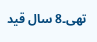تھی۔8 سال قید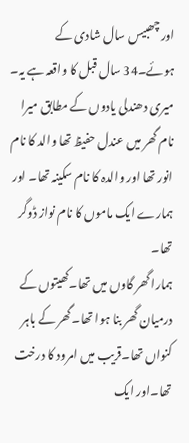اور چھبیس سال شادی کے ہوئے۔34 سال قبل کا واقعہ ہے یہ۔
میری دھندلی یادوں کے مطابق میرا نام گھر میں عندل حفیظ تھا والد کا نام انور تھا اور والدہ کا نام سکینہ تھا۔ اور ہمارے ایک ماموں کا نام نواز ڈوگر تھا۔
ہمارا گھر گاوں میں تھا۔کھیتوں کے درمیان گھر بنا ہوا تھا۔گھر کے باہر کنواں تھا۔قریب میں امرود کا درخت تھا۔اور ایک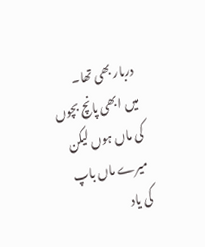دربار بھی تھا۔
میں ابھی پانچ بچوں کی ماں ہوں لیکن میرے ماں باپ کی یاد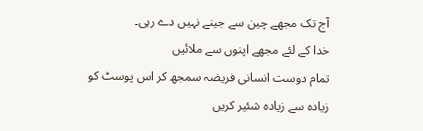آج تک مجھے چین سے جینے نہیں دے رہی۔
خدا کے لئے مجھے اپنوں سے ملائیں
تمام دوست انسانی فریضہ سمجھ کر اس پوسٹ کو زیادہ سے زیادہ شئیر کریں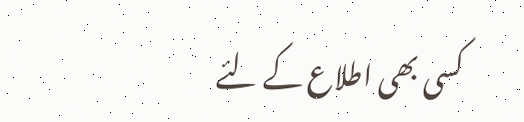کسی بھی اطلاع کے لئے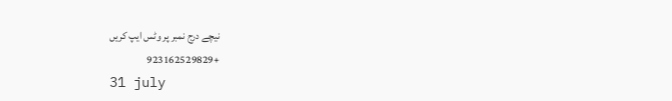نیچے درج نمبر پر وٹس ایپ کریں
+923162529829
31 july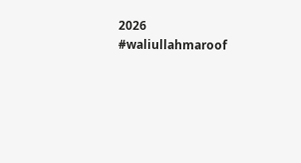2026
#waliullahmaroof